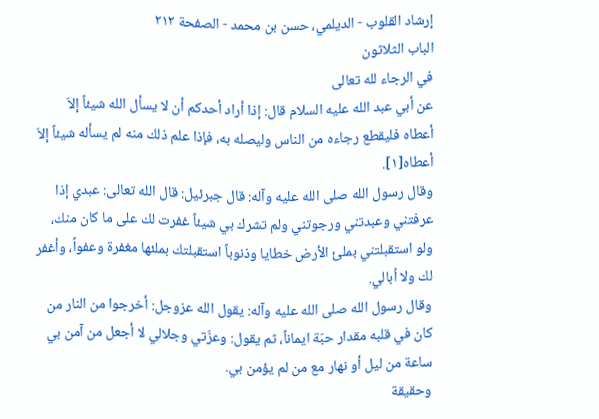إرشاد القلوب - الديلمي، حسن بن محمد - الصفحة ٢١٢
الباب الثلاثون
في الرجاء لله تعالى
عن أبي عبد الله عليه السلام قال: إذا أراد أحدكم أن لا يسأل الله شيئاً إلاّ أعطاه فليقطع رجاءه من الناس وليصله به، فإذا علم ذلك منه لم يسأله شيئاً إلاّ أعطاه[١].
وقال رسول الله صلى الله عليه وآله: قال جبرئيل: قال الله تعالى: عبدي إذا عرفتني وعبدتني ورجوتني ولم تشرك بي شيئاً غفرت لك على ما كان منك، ولو استقبلتني بملئ الأرض خطايا وذنوباً استقبلتك بملئها مغفرة وعفواً، وأغفر لك ولا اُبالي.
وقال رسول الله صلى الله عليه وآله: يقول الله عزوجل: أخرجوا من النار من كان في قلبه مقدار حبّة ايماناً، ثم يقول: وعزّتي وجلالي لا أجعل من آمن بي ساعة من ليل أو نهار مع من لم يؤمن بي.
وحقيقة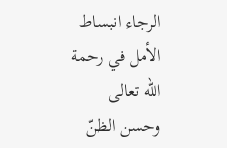الرجاء انبساط الأمل في رحمة الله تعالى وحسن الظنّ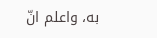به، واعلم انّ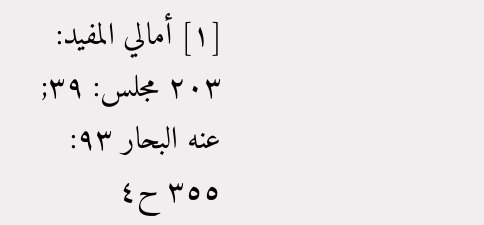[١] أمالي المفيد: ٢٠٣ مجلس: ٣٩; عنه البحار ٩٣: ٣٥٥ ح٤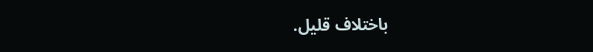باختلاف قليل.